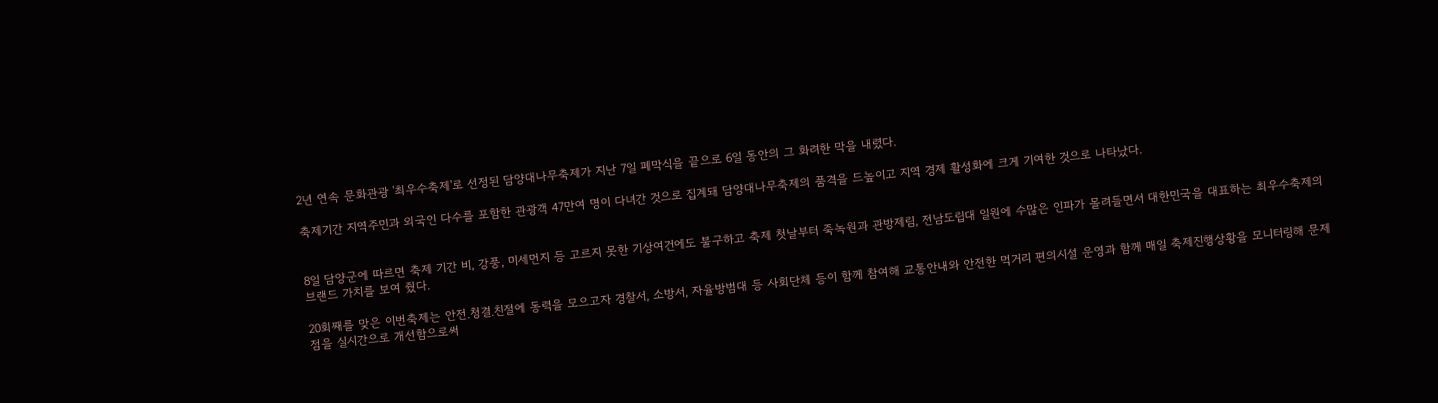2년 연속 문화관광 '최우수축제'로 선정된 담양대나무축제가 지난 7일 폐막식을 끝으로 6일 동안의 그 화려한 막을 내렸다.

축제기간 지역주민과 외국인 다수를 포함한 관광객 47만여 명이 다녀간 것으로 집계돼 담양대나무축제의 품격을 드높이고 지역 경제 활성화에 크게 기여한 것으로 나타났다.


8일 담양군에 따르면 축제 기간 비, 강풍, 미세먼지 등 고르지 못한 기상여건에도 불구하고 축제 첫날부터 죽녹원과 관방제림, 전남도립대 일원에 수많은 인파가 몰려들면서 대한민국을 대표하는 최우수축제의 브랜드 가치를 보여 줬다.

20회째를 맞은 이번축제는 안전․청결․친절에 동력을 모으고자 경찰서, 소방서, 자율방범대 등 사회단체 등이 함께 참여해 교통안내와 안전한 먹거리 편의시설 운영과 함께 매일 축제진행상황을 모니터링해 문제점을 실시간으로 개선함으로써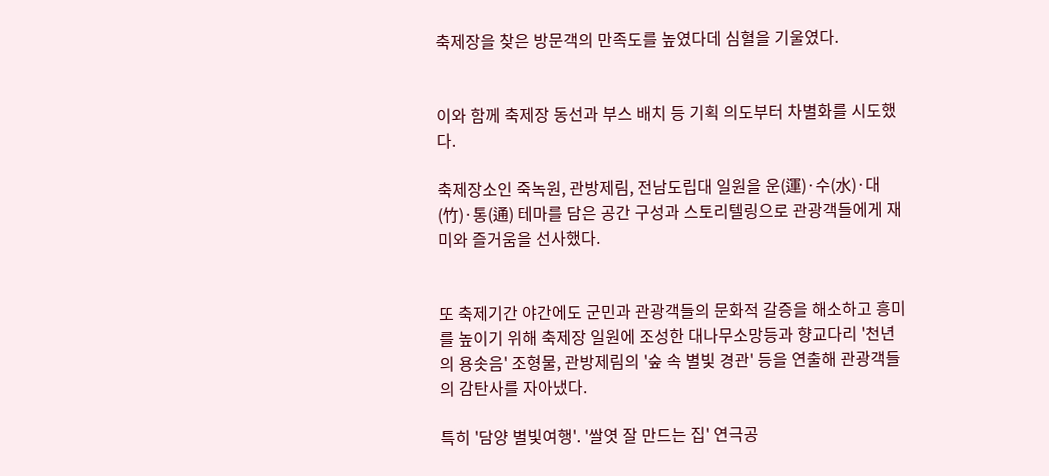축제장을 찾은 방문객의 만족도를 높였다데 심혈을 기울였다.


이와 함께 축제장 동선과 부스 배치 등 기획 의도부터 차별화를 시도했다.

축제장소인 죽녹원, 관방제림, 전남도립대 일원을 운(運)·수(水)·대(竹)·통(通) 테마를 담은 공간 구성과 스토리텔링으로 관광객들에게 재미와 즐거움을 선사했다.


또 축제기간 야간에도 군민과 관광객들의 문화적 갈증을 해소하고 흥미를 높이기 위해 축제장 일원에 조성한 대나무소망등과 향교다리 '천년의 용솟음' 조형물, 관방제림의 '숲 속 별빛 경관' 등을 연출해 관광객들의 감탄사를 자아냈다.

특히 '담양 별빛여행'. '쌀엿 잘 만드는 집' 연극공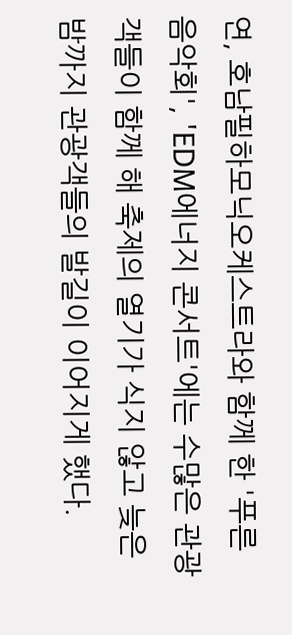연, 호남필하모닉오케스트라와 함께 한 '푸른 음악회', 'EDM에너지 콘서트'에는 수많은 관광객들이 함께 해 축제의 열기가 식지 않고 늦은 밤까지 관광객들의 발길이 이어지게 했다.